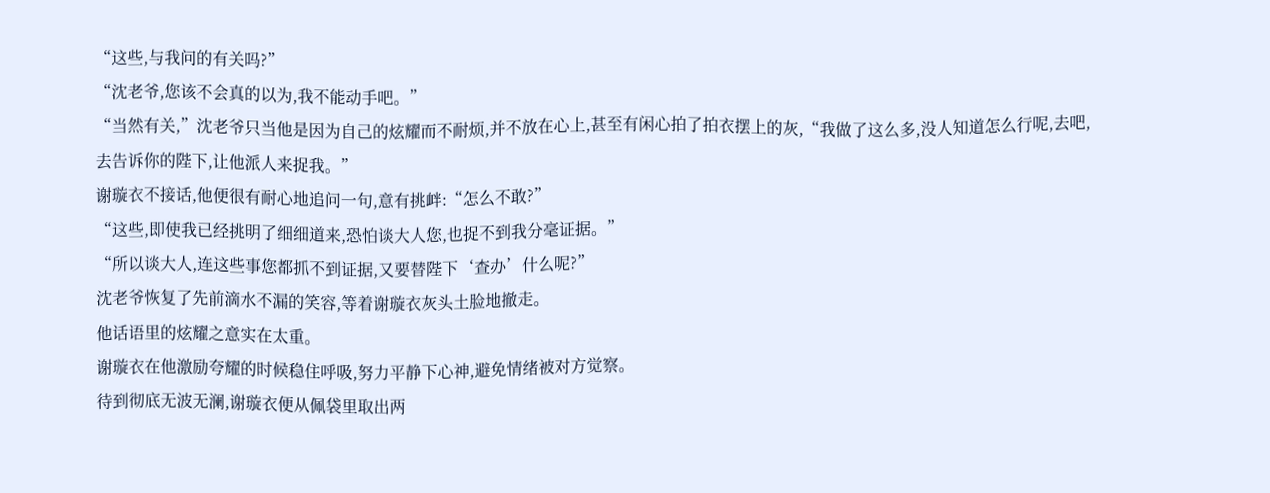“这些,与我问的有关吗?”
“沈老爷,您该不会真的以为,我不能动手吧。”
“当然有关,”沈老爷只当他是因为自己的炫耀而不耐烦,并不放在心上,甚至有闲心拍了拍衣摆上的灰,“我做了这么多,没人知道怎么行呢,去吧,去告诉你的陛下,让他派人来捉我。”
谢璇衣不接话,他便很有耐心地追问一句,意有挑衅:“怎么不敢?”
“这些,即使我已经挑明了细细道来,恐怕谈大人您,也捉不到我分毫证据。”
“所以谈大人,连这些事您都抓不到证据,又要替陛下‘查办’什么呢?”
沈老爷恢复了先前滴水不漏的笑容,等着谢璇衣灰头土脸地撤走。
他话语里的炫耀之意实在太重。
谢璇衣在他激励夸耀的时候稳住呼吸,努力平静下心神,避免情绪被对方觉察。
待到彻底无波无澜,谢璇衣便从佩袋里取出两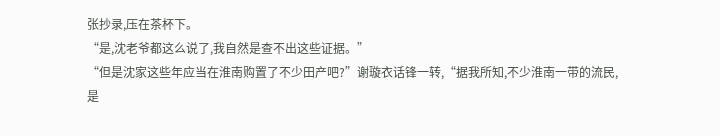张抄录,压在茶杯下。
“是,沈老爷都这么说了,我自然是查不出这些证据。”
“但是沈家这些年应当在淮南购置了不少田产吧?”谢璇衣话锋一转,“据我所知,不少淮南一带的流民,是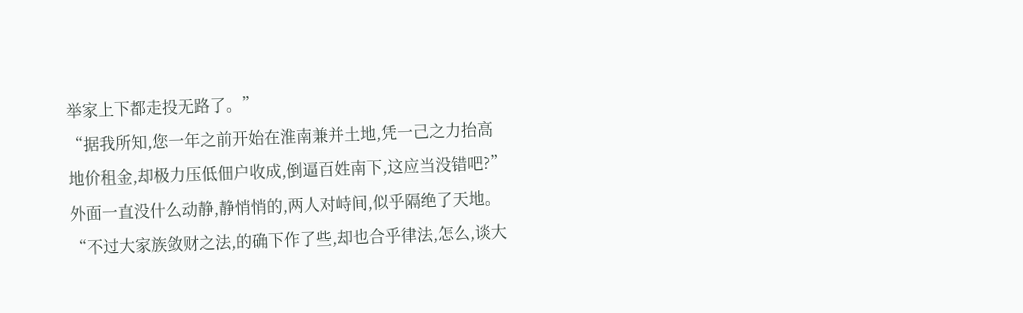举家上下都走投无路了。”
“据我所知,您一年之前开始在淮南兼并土地,凭一己之力抬高地价租金,却极力压低佃户收成,倒逼百姓南下,这应当没错吧?”
外面一直没什么动静,静悄悄的,两人对峙间,似乎隔绝了天地。
“不过大家族敛财之法,的确下作了些,却也合乎律法,怎么,谈大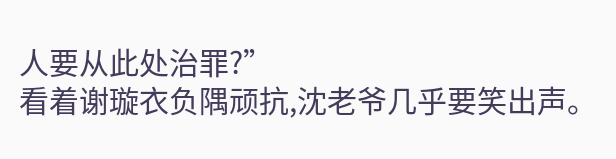人要从此处治罪?”
看着谢璇衣负隅顽抗,沈老爷几乎要笑出声。